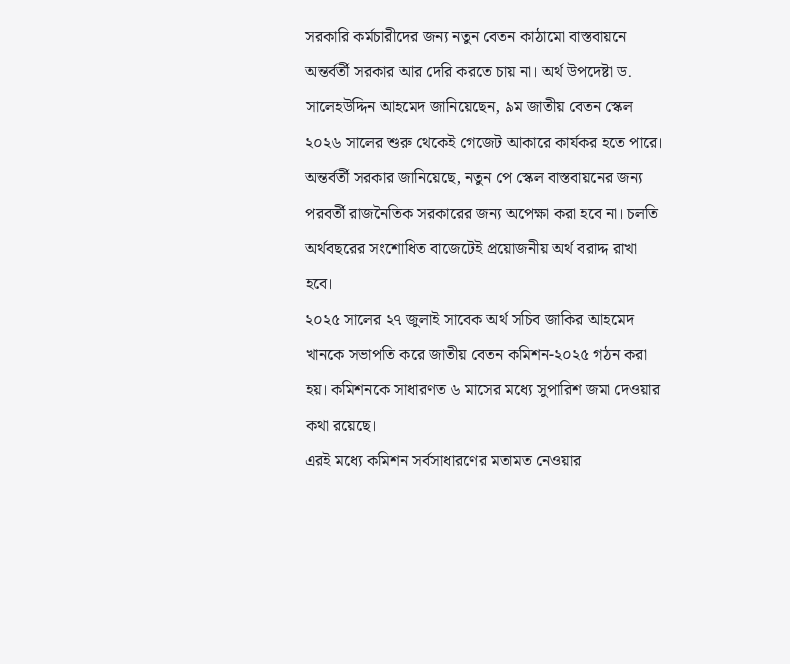সরকারি কর্মচারীদের জন্য নতুন বেতন কাঠামো বাস্তবায়নে অন্তর্বর্তী সরকার আর দেরি করতে চায় না। অর্থ উপদেষ্টা ড. সালেহউদ্দিন আহমেদ জানিয়েছেন, ৯ম জাতীয় বেতন স্কেল ২০২৬ সালের শুরু থেকেই গেজেট আকারে কার্যকর হতে পারে।
অন্তর্বর্তী সরকার জানিয়েছে, নতুন পে স্কেল বাস্তবায়নের জন্য পরবর্তী রাজনৈতিক সরকারের জন্য অপেক্ষা করা হবে না। চলতি অর্থবছরের সংশোধিত বাজেটেই প্রয়োজনীয় অর্থ বরাদ্দ রাখা হবে।
২০২৫ সালের ২৭ জুলাই সাবেক অর্থ সচিব জাকির আহমেদ খানকে সভাপতি করে জাতীয় বেতন কমিশন-২০২৫ গঠন করা হয়। কমিশনকে সাধারণত ৬ মাসের মধ্যে সুপারিশ জমা দেওয়ার কথা রয়েছে।
এরই মধ্যে কমিশন সর্বসাধারণের মতামত নেওয়ার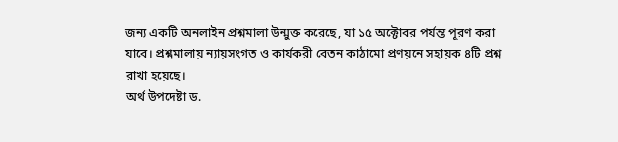জন্য একটি অনলাইন প্রশ্নমালা উন্মুক্ত করেছে, যা ১৫ অক্টোবর পর্যন্ত পূরণ করা যাবে। প্রশ্নমালায় ন্যায়সংগত ও কার্যকরী বেতন কাঠামো প্রণয়নে সহায়ক ৪টি প্রশ্ন রাখা হয়েছে।
অর্থ উপদেষ্টা ড.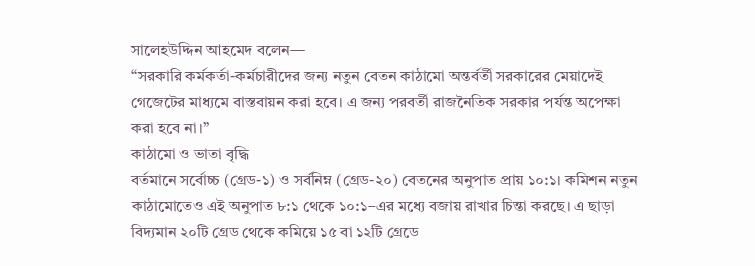সালেহউদ্দিন আহমেদ বলেন—
“সরকারি কর্মকর্তা-কর্মচারীদের জন্য নতুন বেতন কাঠামো অন্তর্বর্তী সরকারের মেয়াদেই গেজেটের মাধ্যমে বাস্তবায়ন করা হবে। এ জন্য পরবর্তী রাজনৈতিক সরকার পর্যন্ত অপেক্ষা করা হবে না।”
কাঠামো ও ভাতা বৃদ্ধি
বর্তমানে সর্বোচ্চ (গ্রেড-১) ও সর্বনিম্ন (গ্রেড-২০) বেতনের অনুপাত প্রায় ১০:১। কমিশন নতুন কাঠামোতেও এই অনুপাত ৮:১ থেকে ১০:১–এর মধ্যে বজায় রাখার চিন্তা করছে। এ ছাড়া বিদ্যমান ২০টি গ্রেড থেকে কমিয়ে ১৫ বা ১২টি গ্রেডে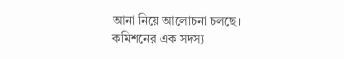আনা নিয়ে আলোচনা চলছে।
কমিশনের এক সদস্য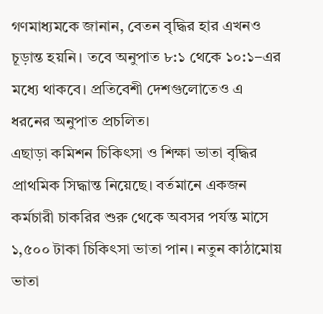গণমাধ্যমকে জানান, বেতন বৃদ্ধির হার এখনও চূড়ান্ত হয়নি। তবে অনুপাত ৮:১ থেকে ১০:১–এর মধ্যে থাকবে। প্রতিবেশী দেশগুলোতেও এ ধরনের অনুপাত প্রচলিত।
এছাড়া কমিশন চিকিৎসা ও শিক্ষা ভাতা বৃদ্ধির প্রাথমিক সিদ্ধান্ত নিয়েছে। বর্তমানে একজন কর্মচারী চাকরির শুরু থেকে অবসর পর্যন্ত মাসে ১,৫০০ টাকা চিকিৎসা ভাতা পান। নতুন কাঠামোয় ভাতা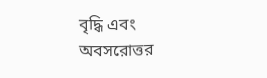বৃদ্ধি এবং অবসরোত্তর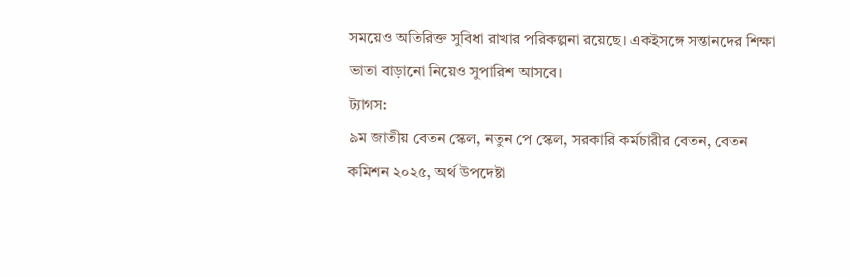সময়েও অতিরিক্ত সুবিধা রাখার পরিকল্পনা রয়েছে। একইসঙ্গে সন্তানদের শিক্ষা ভাতা বাড়ানো নিয়েও সুপারিশ আসবে।
ট্যাগস:
৯ম জাতীয় বেতন স্কেল, নতুন পে স্কেল, সরকারি কর্মচারীর বেতন, বেতন কমিশন ২০২৫, অর্থ উপদেষ্টা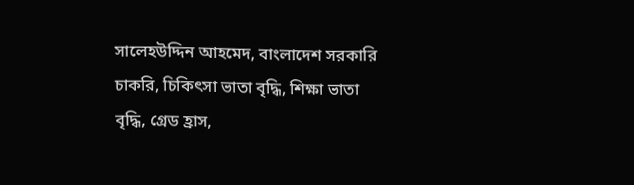সালেহউদ্দিন আহমেদ, বাংলাদেশ সরকারি চাকরি, চিকিৎসা ভাতা বৃদ্ধি, শিক্ষা ভাতা বৃদ্ধি, গ্রেড হ্রাস,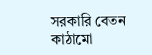সরকারি বেতন কাঠামো